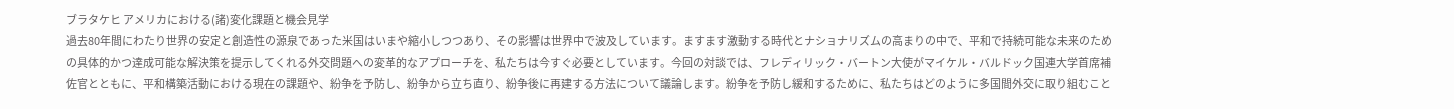ブラタケヒ アメリカにおける(諸)変化課題と機会見学
過去80年間にわたり世界の安定と創造性の源泉であった米国はいまや縮小しつつあり、その影響は世界中で波及しています。ますます激動する時代とナショナリズムの高まりの中で、平和で持続可能な未来のための具体的かつ達成可能な解決策を提示してくれる外交問題への変革的なアプローチを、私たちは今すぐ必要としています。今回の対談では、フレディリック・バートン大使がマイケル・バルドック国連大学首席補佐官とともに、平和構築活動における現在の課題や、紛争を予防し、紛争から立ち直り、紛争後に再建する方法について議論します。紛争を予防し緩和するために、私たちはどのように多国間外交に取り組むこと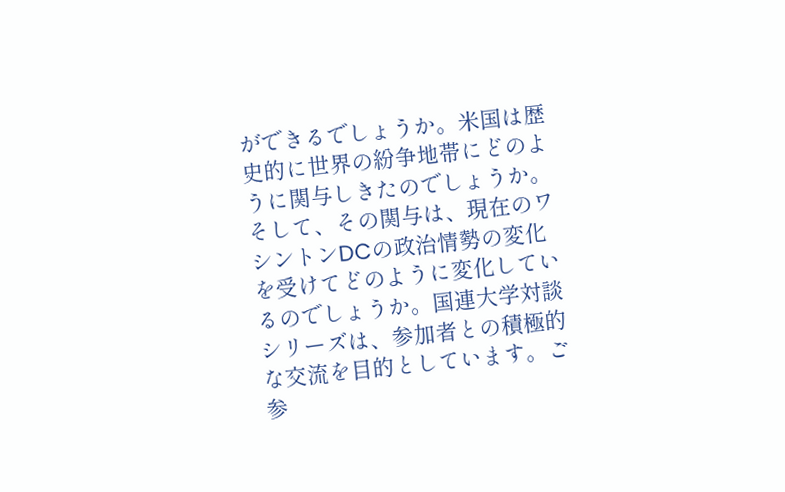ができるでしょうか。米国は歴史的に世界の紛争地帯にどのように関与しきたのでしょうか。そして、その関与は、現在のワシントンDCの政治情勢の変化を受けてどのように変化しているのでしょうか。国連大学対談シリーズは、参加者との積極的な交流を目的としています。ご参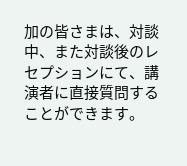加の皆さまは、対談中、また対談後のレセプションにて、講演者に直接質問することができます。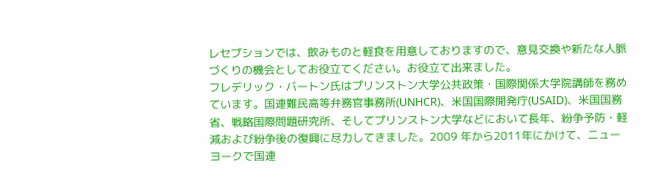レセプションでは、飲みものと軽食を用意しておりますので、意見交換や新たな人脈づくりの機会としてお役立てください。お役立て出来ました。
フレデリック・バートン氏はプリンストン大学公共政策・国際関係大学院講師を務めています。国連難民高等弁務官事務所(UNHCR)、米国国際開発庁(USAID)、米国国務省、戦略国際問題研究所、そしてプリンストン大学などにおいて長年、紛争予防・軽減および紛争後の復興に尽力してきました。2009 年から2011年にかけて、ニューヨークで国連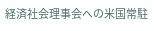経済社会理事会への米国常駐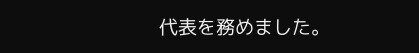代表を務めました。